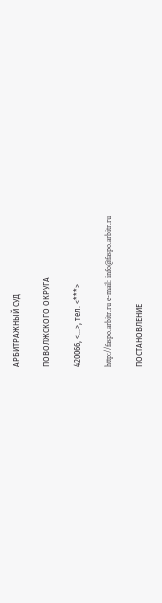АРБИТРАЖНЫЙ СУД

ПОВОЛЖСКОГО ОКРУГА

420066, <...>, тел. <***>

http://faspo.arbitr.ru e-mail: info@faspo.arbitr.ru

ПОСТАНОВЛЕНИЕ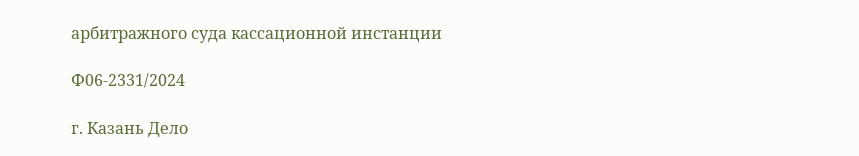арбитражного суда кассационной инстанции

Ф06-2331/2024

г. Казань Дело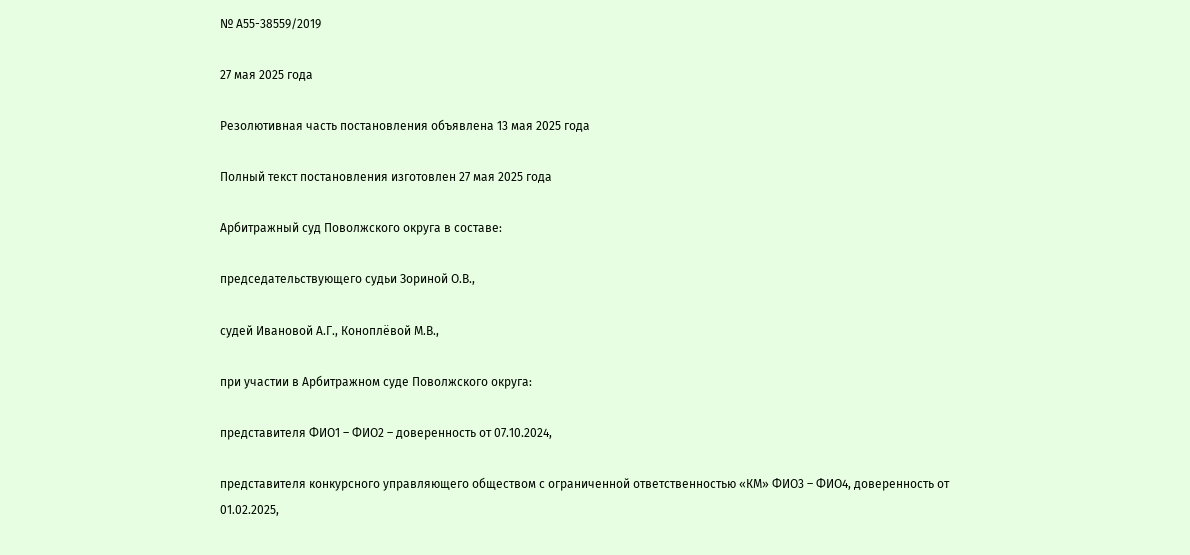№ А55-38559/2019

27 мая 2025 года

Резолютивная часть постановления объявлена 13 мая 2025 года

Полный текст постановления изготовлен 27 мая 2025 года

Арбитражный суд Поволжского округа в составе:

председательствующего судьи Зориной О.В.,

судей Ивановой А.Г., Коноплёвой М.В.,

при участии в Арбитражном суде Поволжского округа:

представителя ФИО1 – ФИО2 – доверенность от 07.10.2024,

представителя конкурсного управляющего обществом с ограниченной ответственностью «КМ» ФИО3 – ФИО4, доверенность от 01.02.2025,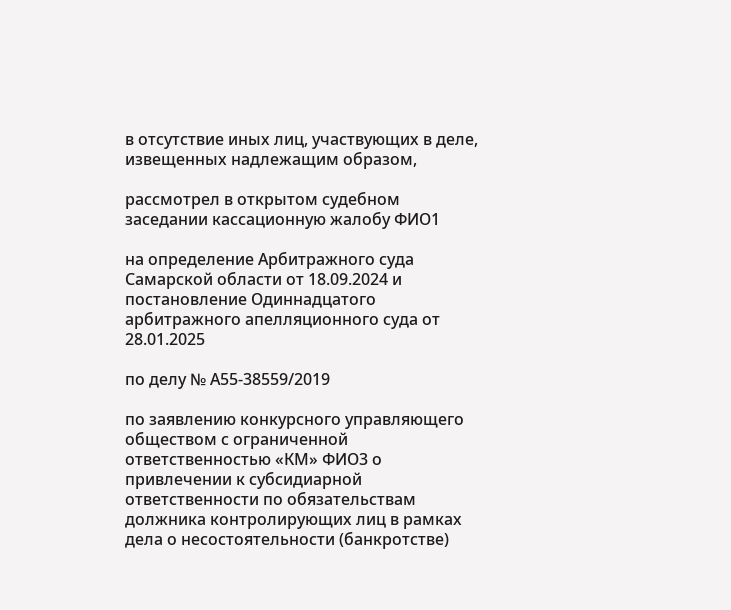в отсутствие иных лиц, участвующих в деле, извещенных надлежащим образом,

рассмотрел в открытом судебном заседании кассационную жалобу ФИО1

на определение Арбитражного суда Самарской области от 18.09.2024 и постановление Одиннадцатого арбитражного апелляционного суда от 28.01.2025

по делу № А55-38559/2019

по заявлению конкурсного управляющего обществом с ограниченной ответственностью «КМ» ФИО3 о привлечении к субсидиарной ответственности по обязательствам должника контролирующих лиц в рамках дела о несостоятельности (банкротстве)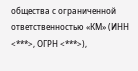общества с ограниченной ответственностью «КМ» (ИНН <***>, ОГРН <***>),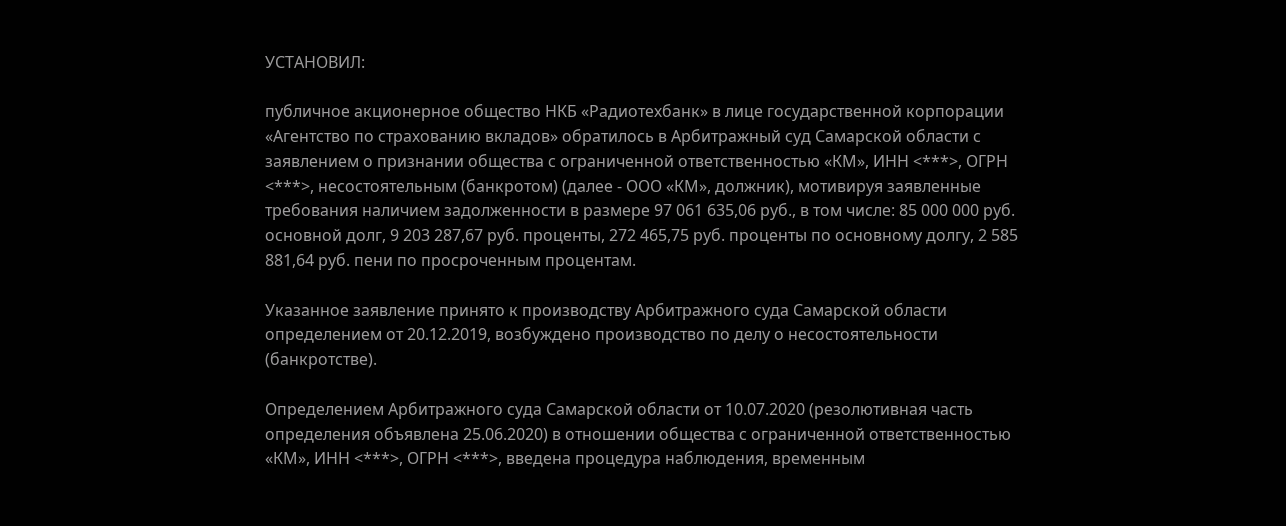УСТАНОВИЛ:

публичное акционерное общество НКБ «Радиотехбанк» в лице государственной корпорации «Агентство по страхованию вкладов» обратилось в Арбитражный суд Самарской области с заявлением о признании общества с ограниченной ответственностью «КМ», ИНН <***>, ОГРН <***>, несостоятельным (банкротом) (далее - ООО «КМ», должник), мотивируя заявленные требования наличием задолженности в размере 97 061 635,06 руб., в том числе: 85 000 000 руб. основной долг, 9 203 287,67 руб. проценты, 272 465,75 руб. проценты по основному долгу, 2 585 881,64 руб. пени по просроченным процентам.

Указанное заявление принято к производству Арбитражного суда Самарской области определением от 20.12.2019, возбуждено производство по делу о несостоятельности (банкротстве).

Определением Арбитражного суда Самарской области от 10.07.2020 (резолютивная часть определения объявлена 25.06.2020) в отношении общества с ограниченной ответственностью «КМ», ИНН <***>, ОГРН <***>, введена процедура наблюдения, временным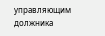управляющим должника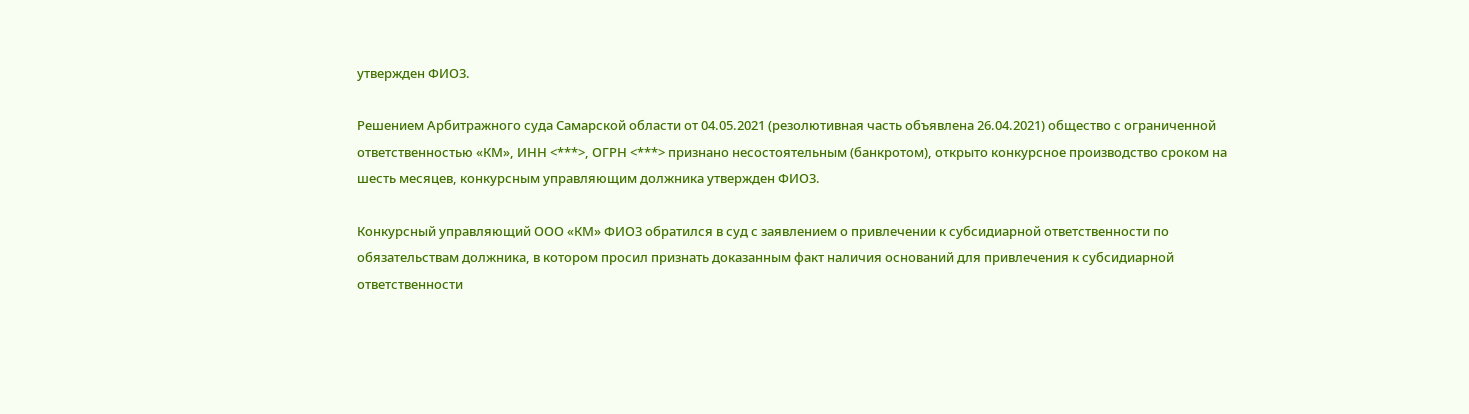утвержден ФИО3.

Решением Арбитражного суда Самарской области от 04.05.2021 (резолютивная часть объявлена 26.04.2021) общество с ограниченной ответственностью «КМ», ИНН <***>, ОГРН <***> признано несостоятельным (банкротом), открыто конкурсное производство сроком на шесть месяцев, конкурсным управляющим должника утвержден ФИО3.

Конкурсный управляющий ООО «КМ» ФИО3 обратился в суд с заявлением о привлечении к субсидиарной ответственности по обязательствам должника, в котором просил признать доказанным факт наличия оснований для привлечения к субсидиарной ответственности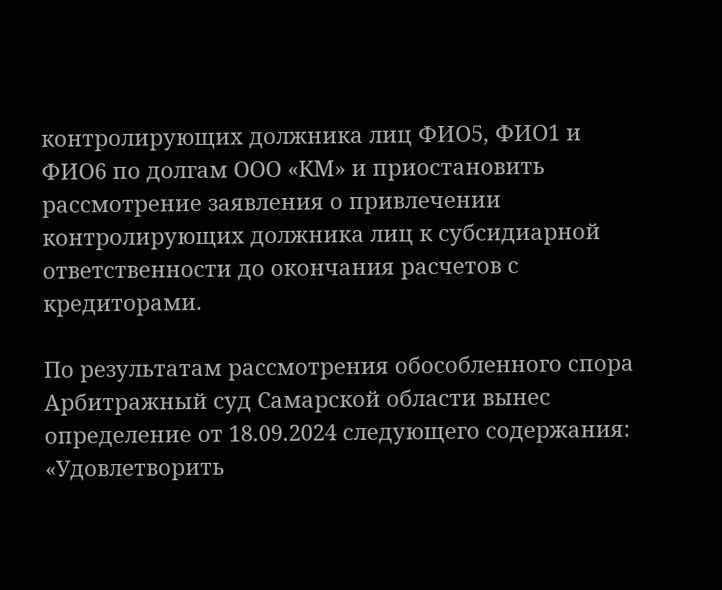контролирующих должника лиц ФИО5, ФИО1 и ФИО6 по долгам ООО «КМ» и приостановить рассмотрение заявления о привлечении контролирующих должника лиц к субсидиарной ответственности до окончания расчетов с кредиторами.

По результатам рассмотрения обособленного спора Арбитражный суд Самарской области вынес определение от 18.09.2024 следующего содержания: «Удовлетворить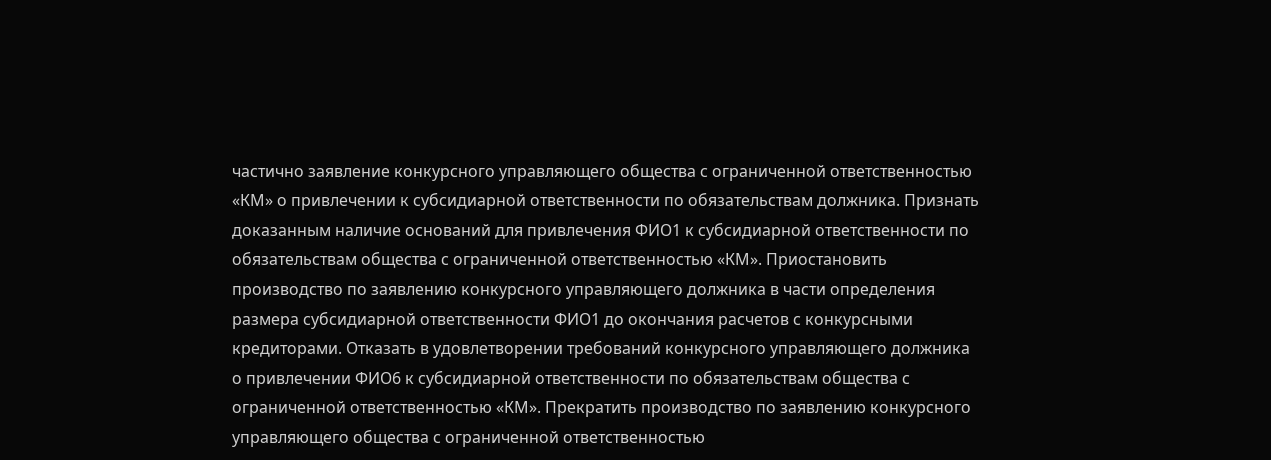частично заявление конкурсного управляющего общества с ограниченной ответственностью «КМ» о привлечении к субсидиарной ответственности по обязательствам должника. Признать доказанным наличие оснований для привлечения ФИО1 к субсидиарной ответственности по обязательствам общества с ограниченной ответственностью «КМ». Приостановить производство по заявлению конкурсного управляющего должника в части определения размера субсидиарной ответственности ФИО1 до окончания расчетов с конкурсными кредиторами. Отказать в удовлетворении требований конкурсного управляющего должника о привлечении ФИО6 к субсидиарной ответственности по обязательствам общества с ограниченной ответственностью «КМ». Прекратить производство по заявлению конкурсного управляющего общества с ограниченной ответственностью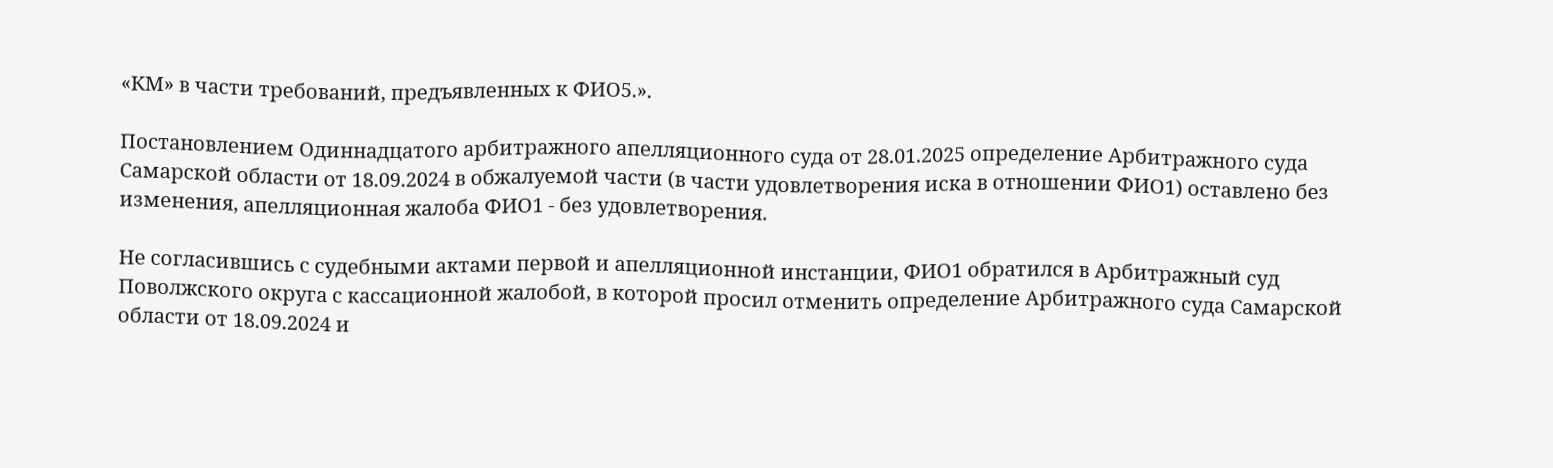«КМ» в части требований, предъявленных к ФИО5.».

Постановлением Одиннадцатого арбитражного апелляционного суда от 28.01.2025 определение Арбитражного суда Самарской области от 18.09.2024 в обжалуемой части (в части удовлетворения иска в отношении ФИО1) оставлено без изменения, апелляционная жалоба ФИО1 - без удовлетворения.

Не согласившись с судебными актами первой и апелляционной инстанции, ФИО1 обратился в Арбитражный суд Поволжского округа с кассационной жалобой, в которой просил отменить определение Арбитражного суда Самарской области от 18.09.2024 и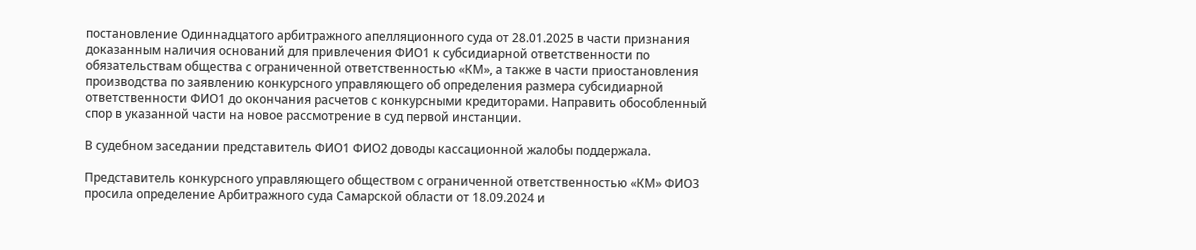постановление Одиннадцатого арбитражного апелляционного суда от 28.01.2025 в части признания доказанным наличия оснований для привлечения ФИО1 к субсидиарной ответственности по обязательствам общества с ограниченной ответственностью «КМ», а также в части приостановления производства по заявлению конкурсного управляющего об определения размера субсидиарной ответственности ФИО1 до окончания расчетов с конкурсными кредиторами. Направить обособленный спор в указанной части на новое рассмотрение в суд первой инстанции.

В судебном заседании представитель ФИО1 ФИО2 доводы кассационной жалобы поддержала.

Представитель конкурсного управляющего обществом с ограниченной ответственностью «КМ» ФИО3 просила определение Арбитражного суда Самарской области от 18.09.2024 и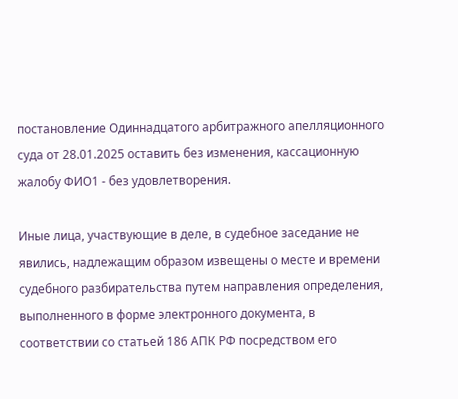постановление Одиннадцатого арбитражного апелляционного суда от 28.01.2025 оставить без изменения, кассационную жалобу ФИО1 - без удовлетворения.

Иные лица, участвующие в деле, в судебное заседание не явились, надлежащим образом извещены о месте и времени судебного разбирательства путем направления определения, выполненного в форме электронного документа, в соответствии со статьей 186 АПК РФ посредством его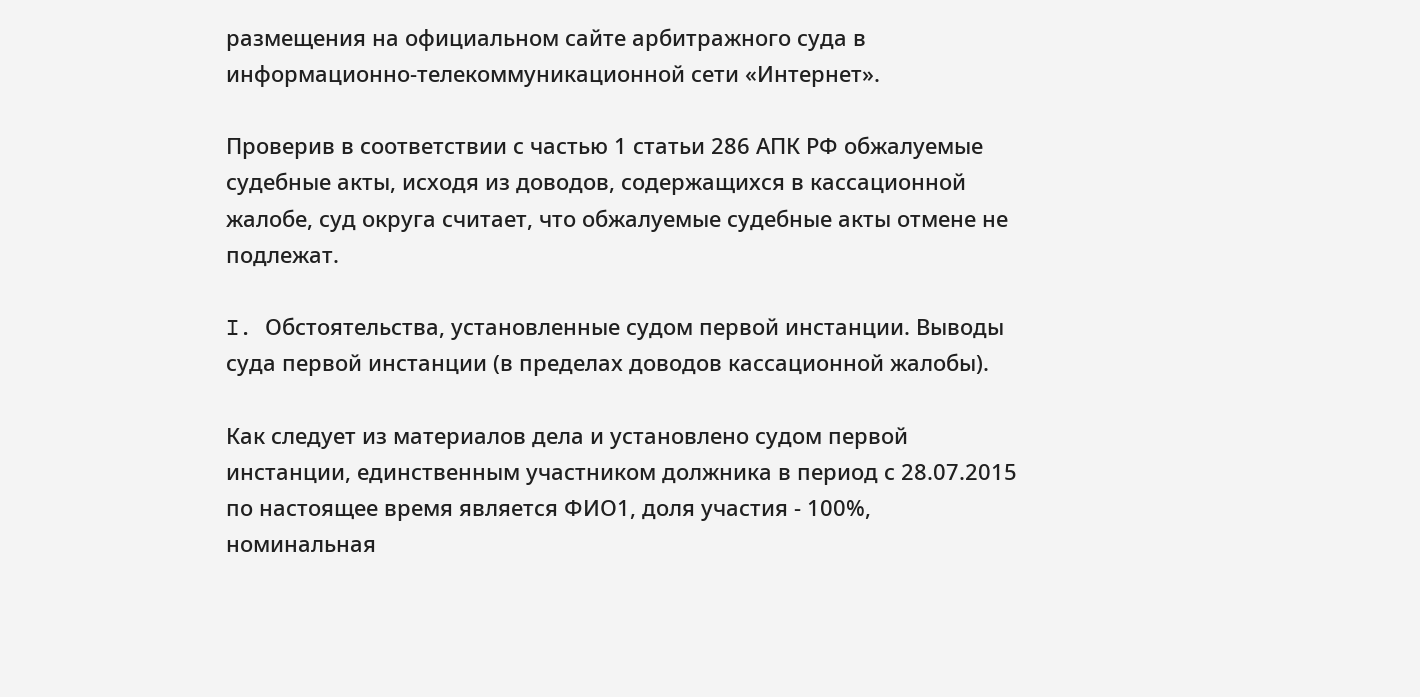размещения на официальном сайте арбитражного суда в информационно-телекоммуникационной сети «Интернет».

Проверив в соответствии с частью 1 статьи 286 АПК РФ обжалуемые судебные акты, исходя из доводов, содержащихся в кассационной жалобе, суд округа считает, что обжалуемые судебные акты отмене не подлежат.

I. Обстоятельства, установленные судом первой инстанции. Выводы суда первой инстанции (в пределах доводов кассационной жалобы).

Как следует из материалов дела и установлено судом первой инстанции, единственным участником должника в период с 28.07.2015 по настоящее время является ФИО1, доля участия - 100%, номинальная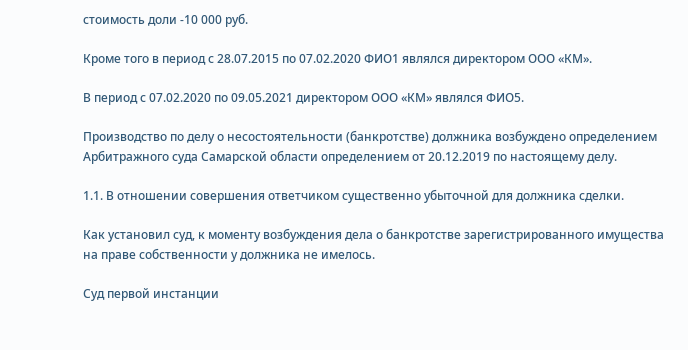стоимость доли -10 000 руб.

Кроме того в период с 28.07.2015 по 07.02.2020 ФИО1 являлся директором ООО «КМ».

В период с 07.02.2020 по 09.05.2021 директором ООО «КМ» являлся ФИО5.

Производство по делу о несостоятельности (банкротстве) должника возбуждено определением Арбитражного суда Самарской области определением от 20.12.2019 по настоящему делу.

1.1. В отношении совершения ответчиком существенно убыточной для должника сделки.

Как установил суд, к моменту возбуждения дела о банкротстве зарегистрированного имущества на праве собственности у должника не имелось.

Суд первой инстанции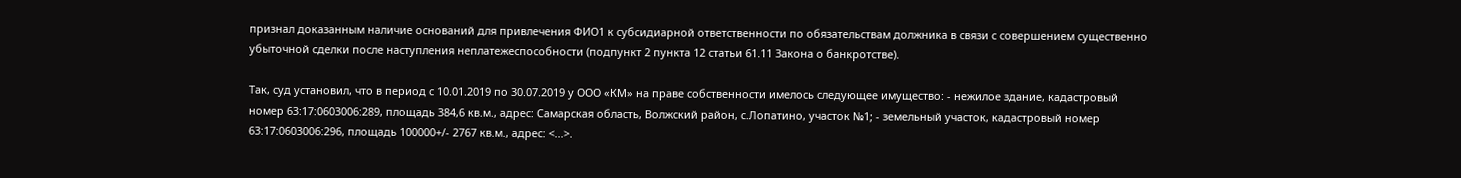признал доказанным наличие оснований для привлечения ФИО1 к субсидиарной ответственности по обязательствам должника в связи с совершением существенно убыточной сделки после наступления неплатежеспособности (подпункт 2 пункта 12 статьи 61.11 Закона о банкротстве).

Так, суд установил, что в период с 10.01.2019 по 30.07.2019 у ООО «КМ» на праве собственности имелось следующее имущество: - нежилое здание, кадастровый номер 63:17:0603006:289, площадь 384,6 кв.м., адрес: Самарская область, Волжский район, с.Лопатино, участок №1; - земельный участок, кадастровый номер 63:17:0603006:296, площадь 100000+/- 2767 кв.м., адрес: <...>.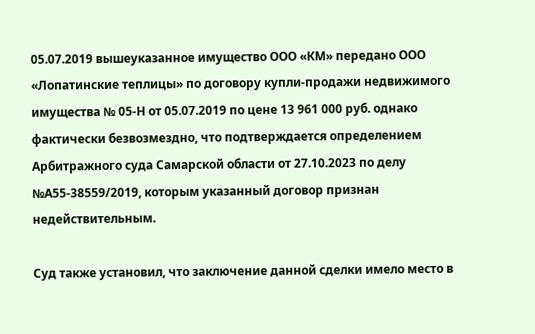05.07.2019 вышеуказанное имущество ООО «КМ» передано ООО «Лопатинские теплицы» по договору купли-продажи недвижимого имущества № 05-Н от 05.07.2019 по цене 13 961 000 руб. однако фактически безвозмездно, что подтверждается определением Арбитражного суда Самарской области от 27.10.2023 по делу №А55-38559/2019, которым указанный договор признан недействительным.

Суд также установил, что заключение данной сделки имело место в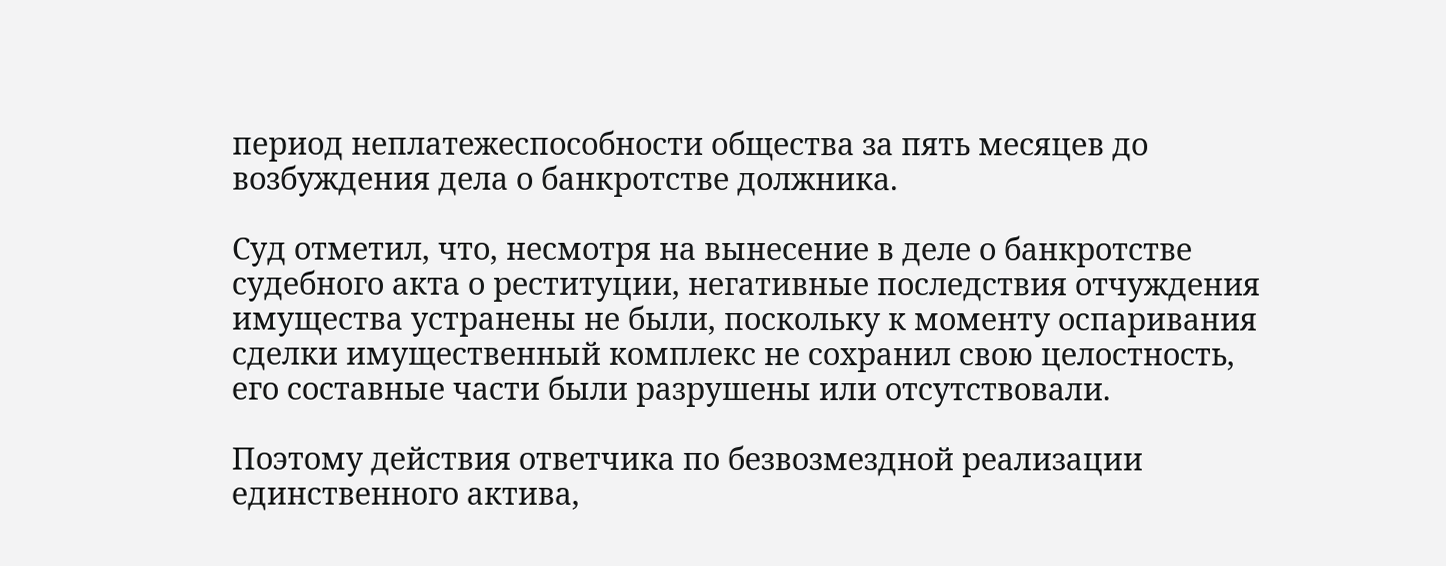период неплатежеспособности общества за пять месяцев до возбуждения дела о банкротстве должника.

Суд отметил, что, несмотря на вынесение в деле о банкротстве судебного акта о реституции, негативные последствия отчуждения имущества устранены не были, поскольку к моменту оспаривания сделки имущественный комплекс не сохранил свою целостность, его составные части были разрушены или отсутствовали.

Поэтому действия ответчика по безвозмездной реализации единственного актива,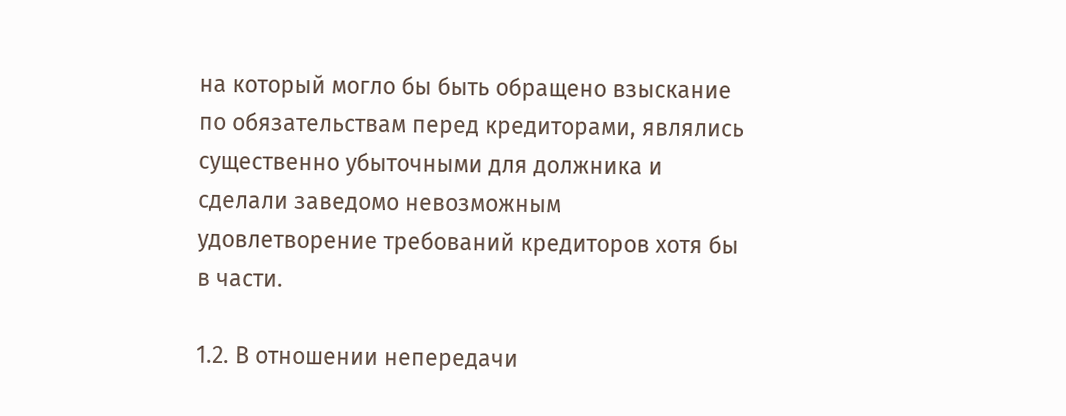на который могло бы быть обращено взыскание по обязательствам перед кредиторами, являлись существенно убыточными для должника и сделали заведомо невозможным удовлетворение требований кредиторов хотя бы в части.

1.2. В отношении непередачи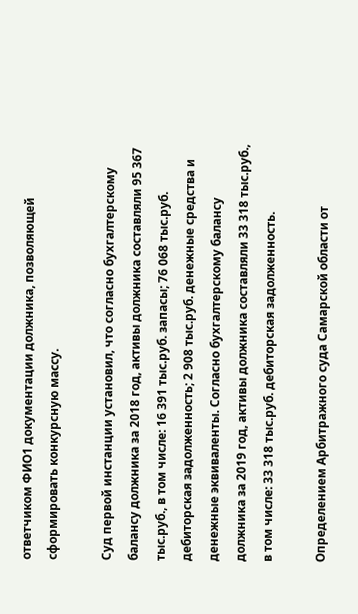ответчиком ФИО1 документации должника, позволяющей сформировать конкурсную массу.

Суд первой инстанции установил, что согласно бухгалтерскому балансу должника за 2018 год, активы должника составляли 95 367 тыс.руб., в том числе: 16 391 тыс.руб. запасы; 76 068 тыс.руб. дебиторская задолженность; 2 908 тыс.руб. денежные средства и денежные эквиваленты. Согласно бухгалтерскому балансу должника за 2019 год, активы должника составляли 33 318 тыс.руб., в том числе: 33 318 тыс.руб. дебиторская задолженность.

Определением Арбитражного суда Самарской области от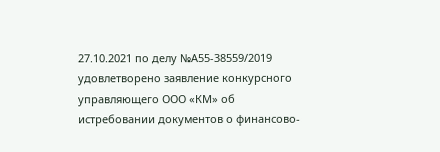27.10.2021 по делу №А55-38559/2019 удовлетворено заявление конкурсного управляющего ООО «КМ» об истребовании документов о финансово-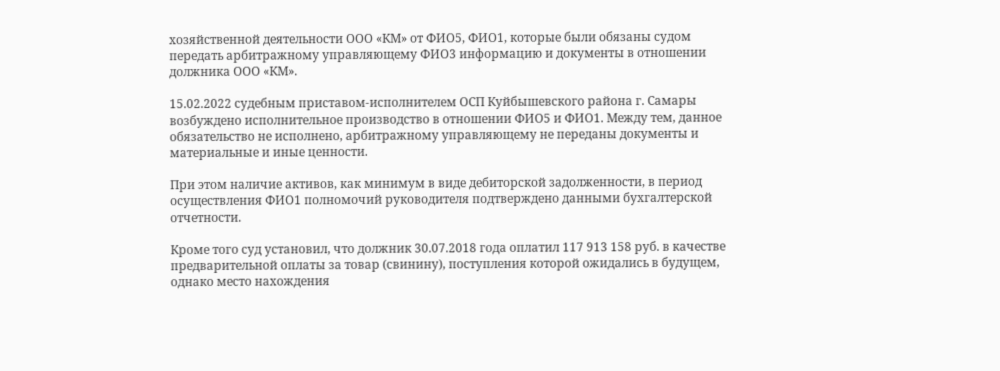хозяйственной деятельности ООО «КМ» от ФИО5, ФИО1, которые были обязаны судом передать арбитражному управляющему ФИО3 информацию и документы в отношении должника ООО «КМ».

15.02.2022 судебным приставом-исполнителем ОСП Куйбышевского района г. Самары возбуждено исполнительное производство в отношении ФИО5 и ФИО1. Между тем, данное обязательство не исполнено, арбитражному управляющему не переданы документы и материальные и иные ценности.

При этом наличие активов, как минимум в виде дебиторской задолженности, в период осуществления ФИО1 полномочий руководителя подтверждено данными бухгалтерской отчетности.

Кроме того суд установил, что должник 30.07.2018 года оплатил 117 913 158 руб. в качестве предварительной оплаты за товар (свинину), поступления которой ожидались в будущем, однако место нахождения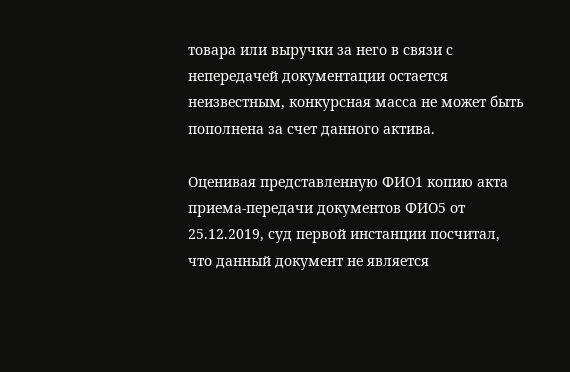товара или выручки за него в связи с непередачей документации остается неизвестным, конкурсная масса не может быть пополнена за счет данного актива.

Оценивая представленную ФИО1 копию акта приема-передачи документов ФИО5 от 25.12.2019, суд первой инстанции посчитал, что данный документ не является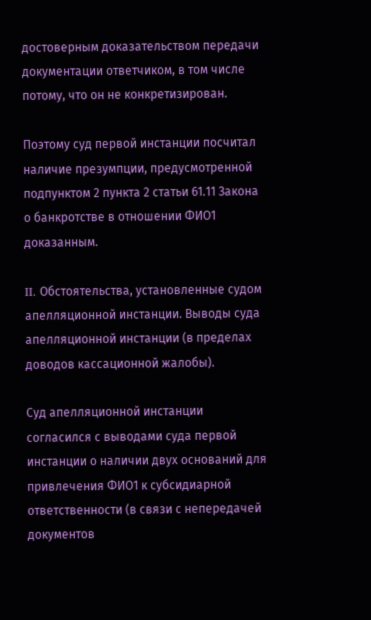достоверным доказательством передачи документации ответчиком, в том числе потому, что он не конкретизирован.

Поэтому суд первой инстанции посчитал наличие презумпции, предусмотренной подпунктом 2 пункта 2 статьи 61.11 Закона о банкротстве в отношении ФИО1 доказанным.

II. Обстоятельства, установленные судом апелляционной инстанции. Выводы суда апелляционной инстанции (в пределах доводов кассационной жалобы).

Суд апелляционной инстанции согласился с выводами суда первой инстанции о наличии двух оснований для привлечения ФИО1 к субсидиарной ответственности (в связи с непередачей документов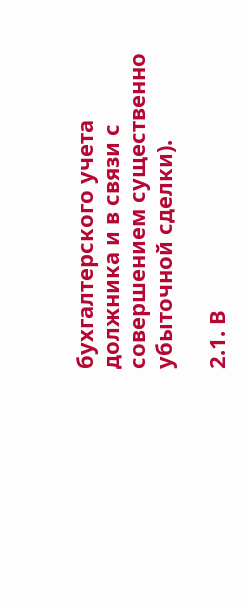бухгалтерского учета должника и в связи с совершением существенно убыточной сделки).

2.1. В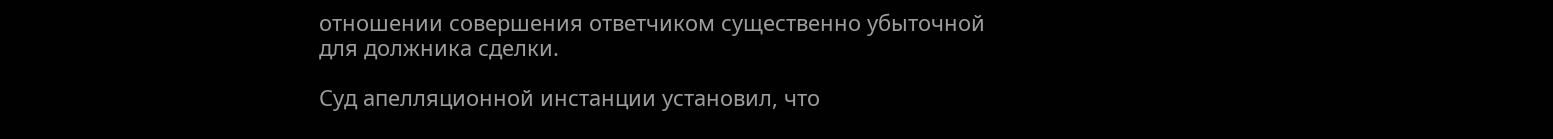отношении совершения ответчиком существенно убыточной для должника сделки.

Суд апелляционной инстанции установил, что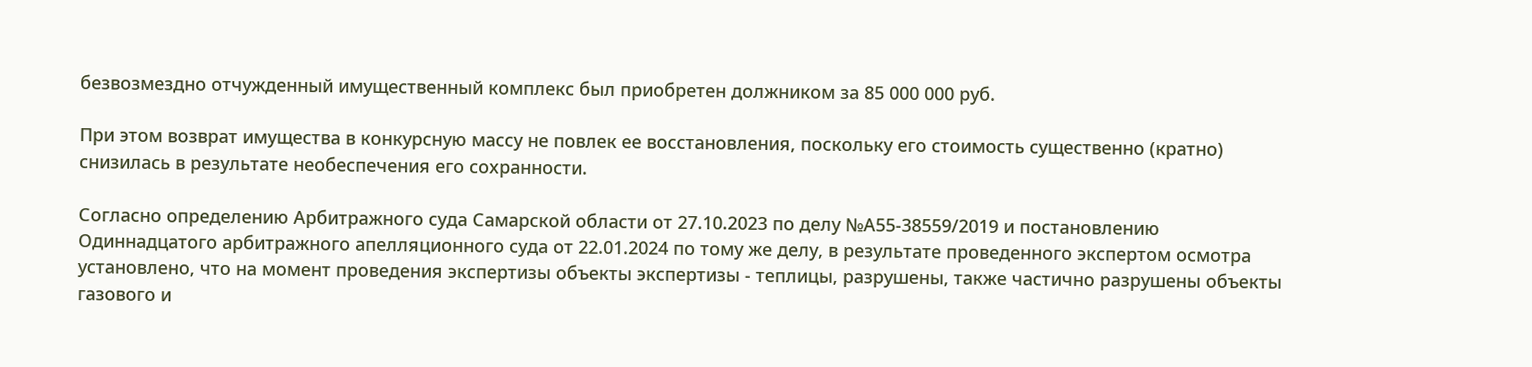безвозмездно отчужденный имущественный комплекс был приобретен должником за 85 000 000 руб.

При этом возврат имущества в конкурсную массу не повлек ее восстановления, поскольку его стоимость существенно (кратно) снизилась в результате необеспечения его сохранности.

Согласно определению Арбитражного суда Самарской области от 27.10.2023 по делу №А55-38559/2019 и постановлению Одиннадцатого арбитражного апелляционного суда от 22.01.2024 по тому же делу, в результате проведенного экспертом осмотра установлено, что на момент проведения экспертизы объекты экспертизы - теплицы, разрушены, также частично разрушены объекты газового и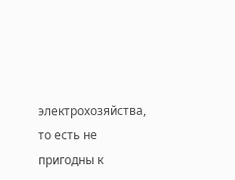электрохозяйства, то есть не пригодны к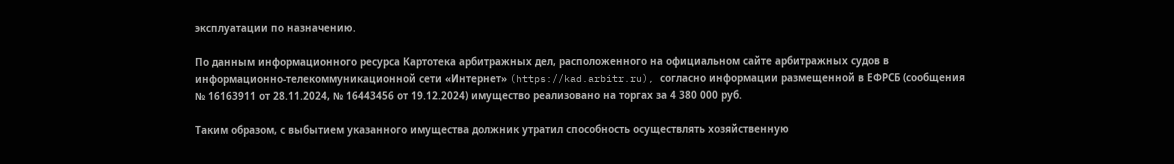эксплуатации по назначению.

По данным информационного ресурса Картотека арбитражных дел, расположенного на официальном сайте арбитражных судов в информационно-телекоммуникационной сети «Интернет» (https://kad.arbitr.ru), согласно информации размещенной в ЕФРСБ (сообщения № 16163911 от 28.11.2024, № 16443456 от 19.12.2024) имущество реализовано на торгах за 4 380 000 руб.

Таким образом, с выбытием указанного имущества должник утратил способность осуществлять хозяйственную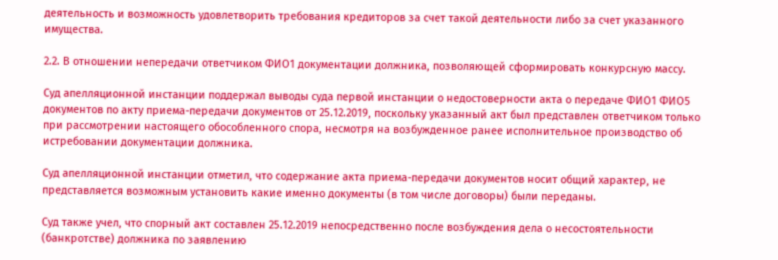деятельность и возможность удовлетворить требования кредиторов за счет такой деятельности либо за счет указанного имущества.

2.2. В отношении непередачи ответчиком ФИО1 документации должника, позволяющей сформировать конкурсную массу.

Суд апелляционной инстанции поддержал выводы суда первой инстанции о недостоверности акта о передаче ФИО1 ФИО5 документов по акту приема-передачи документов от 25.12.2019, поскольку указанный акт был представлен ответчиком только при рассмотрении настоящего обособленного спора, несмотря на возбужденное ранее исполнительное производство об истребовании документации должника.

Суд апелляционной инстанции отметил, что содержание акта приема-передачи документов носит общий характер, не представляется возможным установить какие именно документы (в том числе договоры) были переданы.

Суд также учел, что спорный акт составлен 25.12.2019 непосредственно после возбуждения дела о несостоятельности (банкротстве) должника по заявлению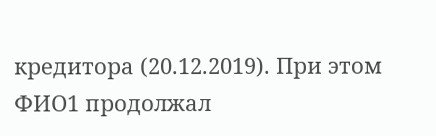кредитора (20.12.2019). При этом ФИО1 продолжал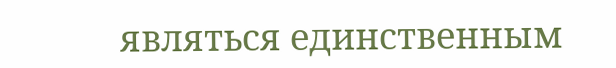являться единственным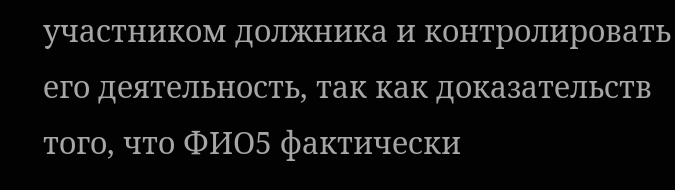участником должника и контролировать его деятельность, так как доказательств того, что ФИО5 фактически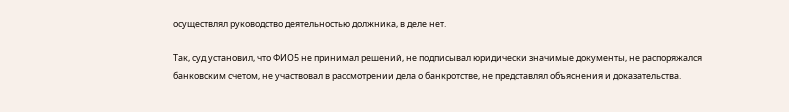осуществлял руководство деятельностью должника, в деле нет.

Так, суд установил, что ФИО5 не принимал решений, не подписывал юридически значимые документы, не распоряжался банковским счетом, не участвовал в рассмотрении дела о банкротстве, не представлял объяснения и доказательства.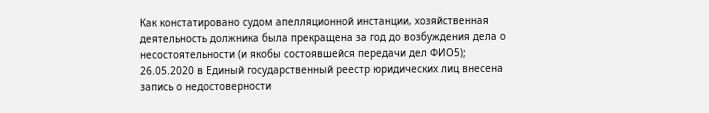Как констатировано судом апелляционной инстанции, хозяйственная деятельность должника была прекращена за год до возбуждения дела о несостоятельности (и якобы состоявшейся передачи дел ФИО5); 26.05.2020 в Единый государственный реестр юридических лиц внесена запись о недостоверности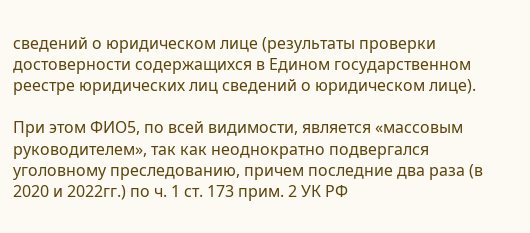сведений о юридическом лице (результаты проверки достоверности содержащихся в Едином государственном реестре юридических лиц сведений о юридическом лице).

При этом ФИО5, по всей видимости, является «массовым руководителем», так как неоднократно подвергался уголовному преследованию, причем последние два раза (в 2020 и 2022гг.) по ч. 1 ст. 173 прим. 2 УК РФ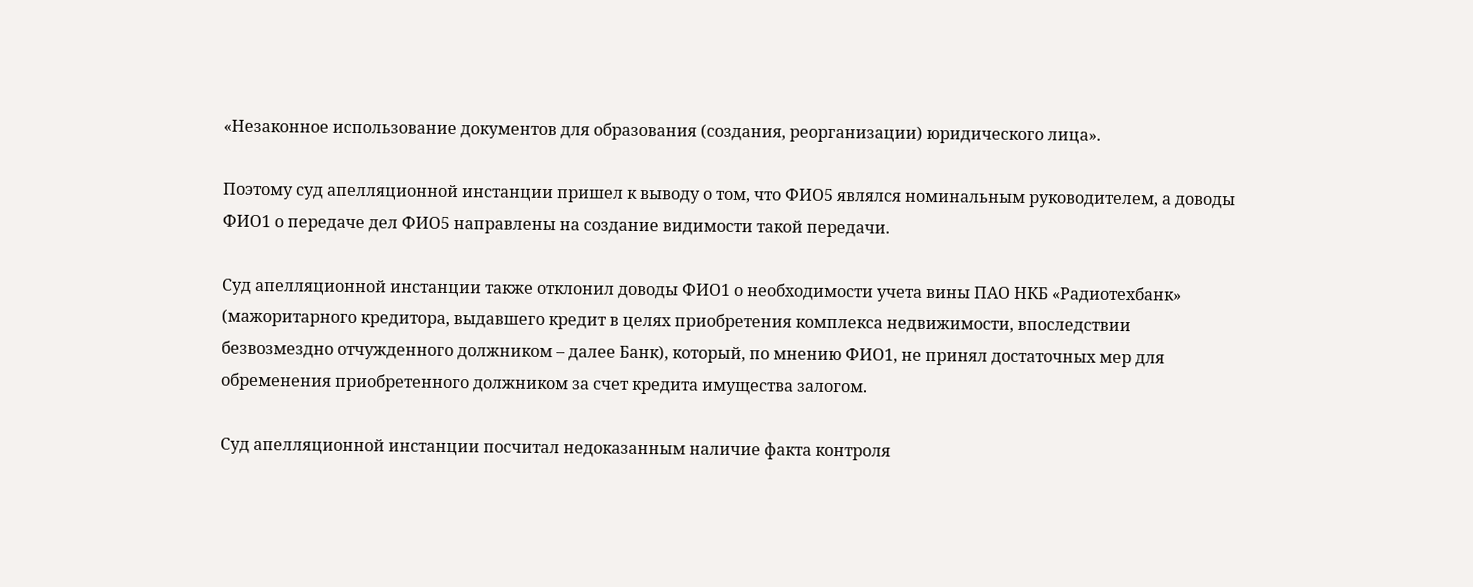«Незаконное использование документов для образования (создания, реорганизации) юридического лица».

Поэтому суд апелляционной инстанции пришел к выводу о том, что ФИО5 являлся номинальным руководителем, а доводы ФИО1 о передаче дел ФИО5 направлены на создание видимости такой передачи.

Суд апелляционной инстанции также отклонил доводы ФИО1 о необходимости учета вины ПАО НКБ «Радиотехбанк» (мажоритарного кредитора, выдавшего кредит в целях приобретения комплекса недвижимости, впоследствии безвозмездно отчужденного должником – далее Банк), который, по мнению ФИО1, не принял достаточных мер для обременения приобретенного должником за счет кредита имущества залогом.

Суд апелляционной инстанции посчитал недоказанным наличие факта контроля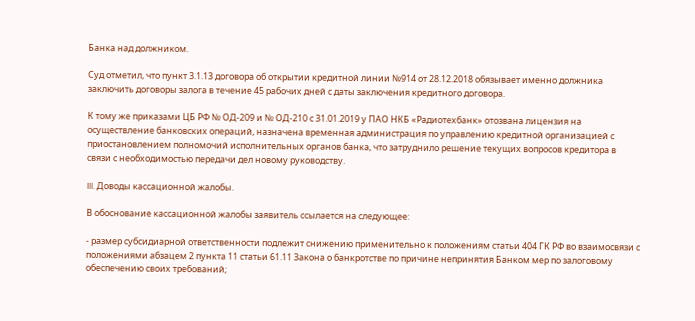Банка над должником.

Суд отметил, что пункт 3.1.13 договора об открытии кредитной линии №914 от 28.12.2018 обязывает именно должника заключить договоры залога в течение 45 рабочих дней с даты заключения кредитного договора.

К тому же приказами ЦБ РФ № ОД-209 и № ОД-210 с 31.01.2019 у ПАО НКБ «Радиотехбанк» отозвана лицензия на осуществление банковских операций, назначена временная администрация по управлению кредитной организацией с приостановлением полномочий исполнительных органов банка, что затруднило решение текущих вопросов кредитора в связи с необходимостью передачи дел новому руководству.

III. Доводы кассационной жалобы.

В обоснование кассационной жалобы заявитель ссылается на следующее:

- размер субсидиарной ответственности подлежит снижению применительно к положениям статьи 404 ГК РФ во взаимосвязи с положениями абзацем 2 пункта 11 статьи 61.11 Закона о банкротстве по причине непринятия Банком мер по залоговому обеспечению своих требований;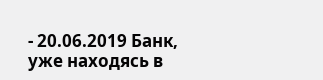- 20.06.2019 Банк, уже находясь в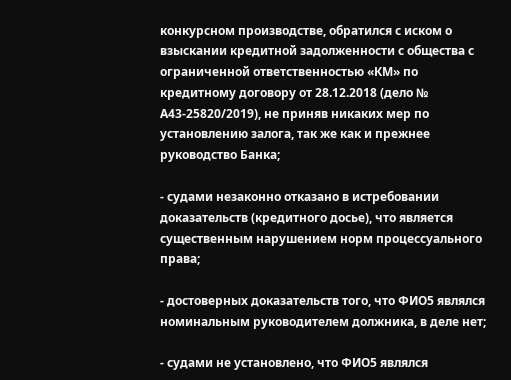конкурсном производстве, обратился с иском о взыскании кредитной задолженности с общества с ограниченной ответственностью «КМ» по кредитному договору от 28.12.2018 (дело № А43-25820/2019), не приняв никаких мер по установлению залога, так же как и прежнее руководство Банка;

- судами незаконно отказано в истребовании доказательств (кредитного досье), что является существенным нарушением норм процессуального права;

- достоверных доказательств того, что ФИО5 являлся номинальным руководителем должника, в деле нет;

- судами не установлено, что ФИО5 являлся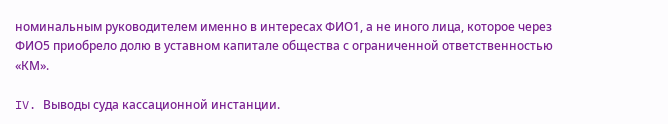номинальным руководителем именно в интересах ФИО1, а не иного лица, которое через ФИО5 приобрело долю в уставном капитале общества с ограниченной ответственностью «КМ».

IV. Выводы суда кассационной инстанции.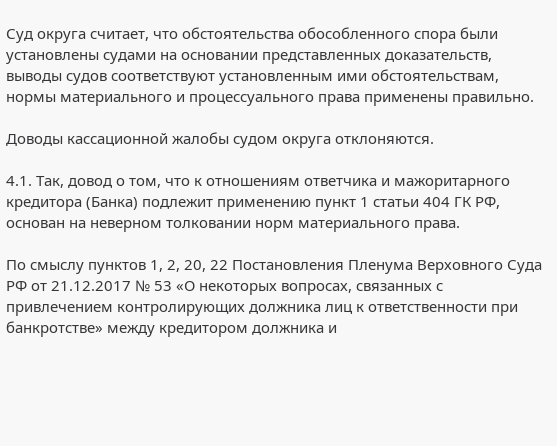Суд округа считает, что обстоятельства обособленного спора были установлены судами на основании представленных доказательств, выводы судов соответствуют установленным ими обстоятельствам, нормы материального и процессуального права применены правильно.

Доводы кассационной жалобы судом округа отклоняются.

4.1. Так, довод о том, что к отношениям ответчика и мажоритарного кредитора (Банка) подлежит применению пункт 1 статьи 404 ГК РФ, основан на неверном толковании норм материального права.

По смыслу пунктов 1, 2, 20, 22 Постановления Пленума Верховного Суда РФ от 21.12.2017 № 53 «О некоторых вопросах, связанных с привлечением контролирующих должника лиц к ответственности при банкротстве» между кредитором должника и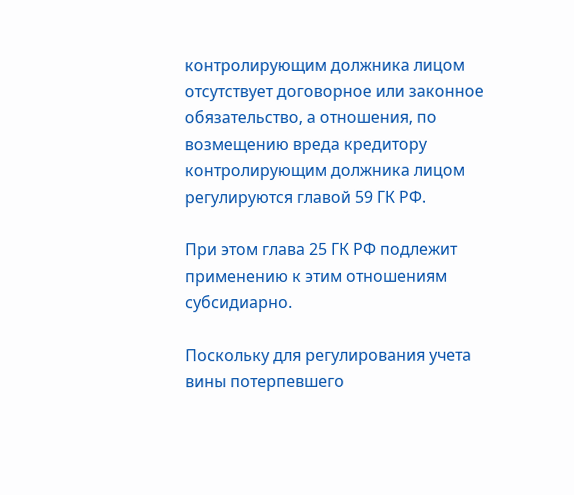контролирующим должника лицом отсутствует договорное или законное обязательство, а отношения, по возмещению вреда кредитору контролирующим должника лицом регулируются главой 59 ГК РФ.

При этом глава 25 ГК РФ подлежит применению к этим отношениям субсидиарно.

Поскольку для регулирования учета вины потерпевшего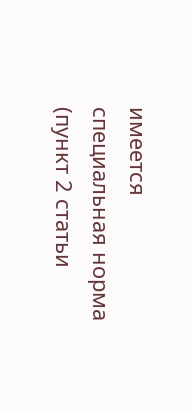имеется специальная норма (пункт 2 статьи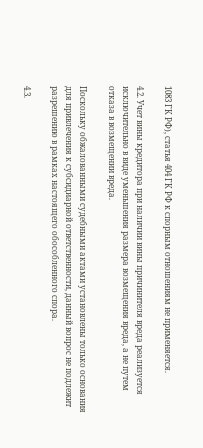1083 ГК РФ), статья 404 ГК РФ к спорным отношениям не применяется.

4.2. Учет вины кредитора при наличии вины причинителя вреда реализуется исключительно в виде уменьшения размера возмещения вреда, а не путем отказа в возмещении вреда.

Поскольку обжалованными судебными актами установлены только основания для привлечения к субсидиарной ответственности, данный вопрос не подлежит разрешению в рамках настоящего обособленного спора.

4.3.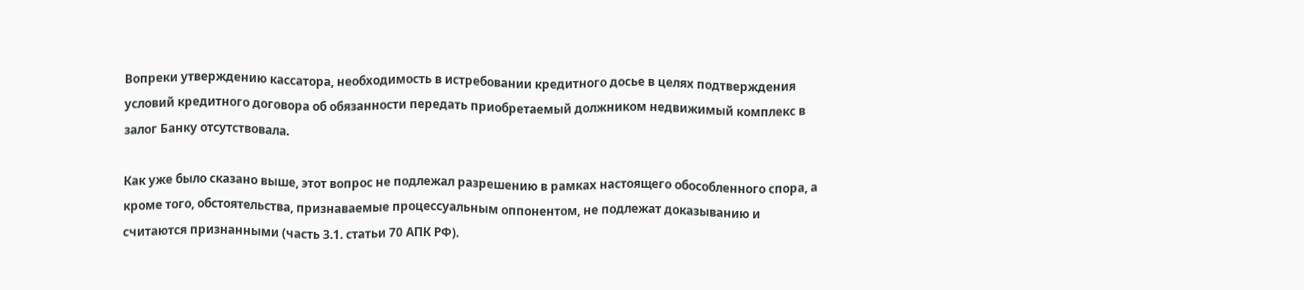Вопреки утверждению кассатора, необходимость в истребовании кредитного досье в целях подтверждения условий кредитного договора об обязанности передать приобретаемый должником недвижимый комплекс в залог Банку отсутствовала.

Как уже было сказано выше, этот вопрос не подлежал разрешению в рамках настоящего обособленного спора, а кроме того, обстоятельства, признаваемые процессуальным оппонентом, не подлежат доказыванию и считаются признанными (часть 3.1. статьи 70 АПК РФ).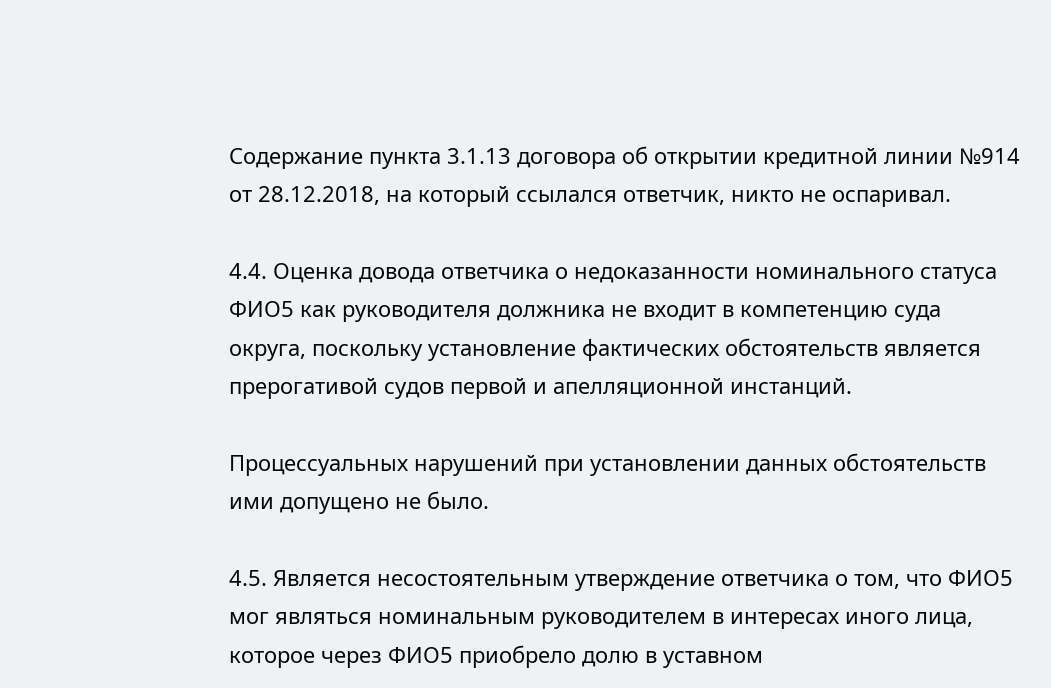Содержание пункта 3.1.13 договора об открытии кредитной линии №914 от 28.12.2018, на который ссылался ответчик, никто не оспаривал.

4.4. Оценка довода ответчика о недоказанности номинального статуса ФИО5 как руководителя должника не входит в компетенцию суда округа, поскольку установление фактических обстоятельств является прерогативой судов первой и апелляционной инстанций.

Процессуальных нарушений при установлении данных обстоятельств ими допущено не было.

4.5. Является несостоятельным утверждение ответчика о том, что ФИО5 мог являться номинальным руководителем в интересах иного лица, которое через ФИО5 приобрело долю в уставном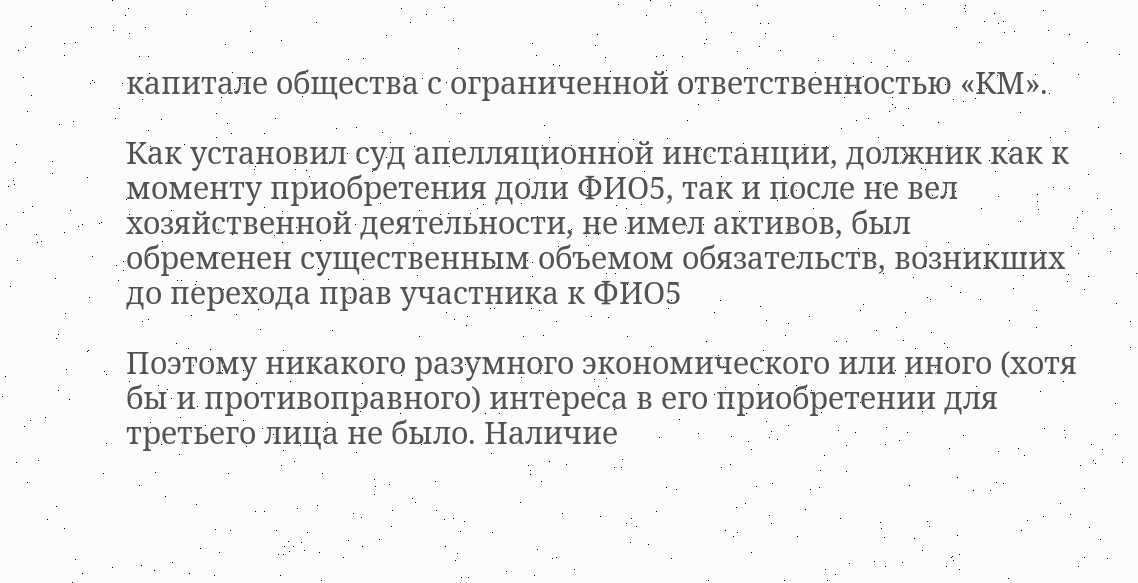капитале общества с ограниченной ответственностью «КМ».

Как установил суд апелляционной инстанции, должник как к моменту приобретения доли ФИО5, так и после не вел хозяйственной деятельности, не имел активов, был обременен существенным объемом обязательств, возникших до перехода прав участника к ФИО5

Поэтому никакого разумного экономического или иного (хотя бы и противоправного) интереса в его приобретении для третьего лица не было. Наличие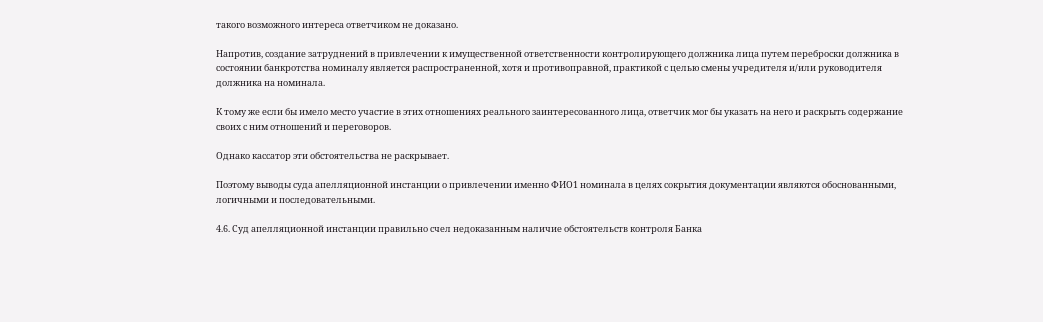такого возможного интереса ответчиком не доказано.

Напротив, создание затруднений в привлечении к имущественной ответственности контролирующего должника лица путем переброски должника в состоянии банкротства номиналу является распространенной, хотя и противоправной, практикой с целью смены учредителя и/или руководителя должника на номинала.

К тому же если бы имело место участие в этих отношениях реального заинтересованного лица, ответчик мог бы указать на него и раскрыть содержание своих с ним отношений и переговоров.

Однако кассатор эти обстоятельства не раскрывает.

Поэтому выводы суда апелляционной инстанции о привлечении именно ФИО1 номинала в целях сокрытия документации являются обоснованными, логичными и последовательными.

4.6. Суд апелляционной инстанции правильно счел недоказанным наличие обстоятельств контроля Банка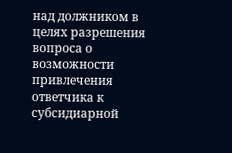над должником в целях разрешения вопроса о возможности привлечения ответчика к субсидиарной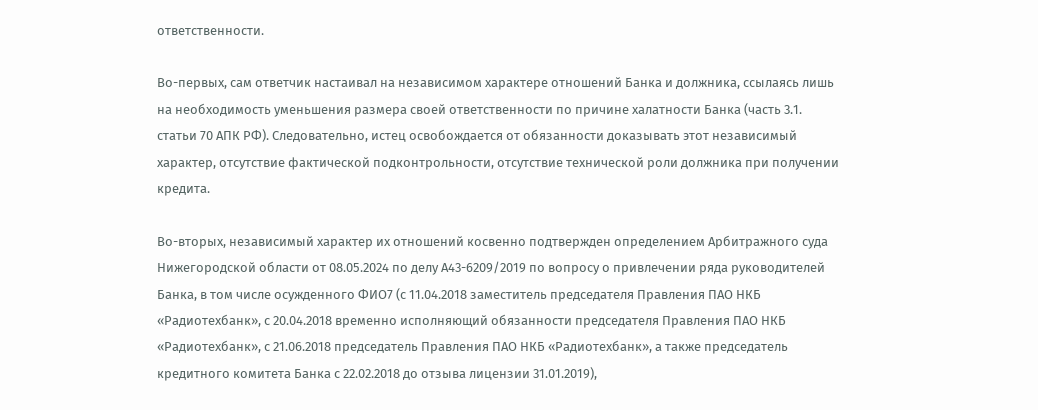ответственности.

Во-первых, сам ответчик настаивал на независимом характере отношений Банка и должника, ссылаясь лишь на необходимость уменьшения размера своей ответственности по причине халатности Банка (часть 3.1. статьи 70 АПК РФ). Следовательно, истец освобождается от обязанности доказывать этот независимый характер, отсутствие фактической подконтрольности, отсутствие технической роли должника при получении кредита.

Во-вторых, независимый характер их отношений косвенно подтвержден определением Арбитражного суда Нижегородской области от 08.05.2024 по делу А43-6209/2019 по вопросу о привлечении ряда руководителей Банка, в том числе осужденного ФИО7 (с 11.04.2018 заместитель председателя Правления ПАО НКБ «Радиотехбанк», с 20.04.2018 временно исполняющий обязанности председателя Правления ПАО НКБ «Радиотехбанк», с 21.06.2018 председатель Правления ПАО НКБ «Радиотехбанк», а также председатель кредитного комитета Банка с 22.02.2018 до отзыва лицензии 31.01.2019),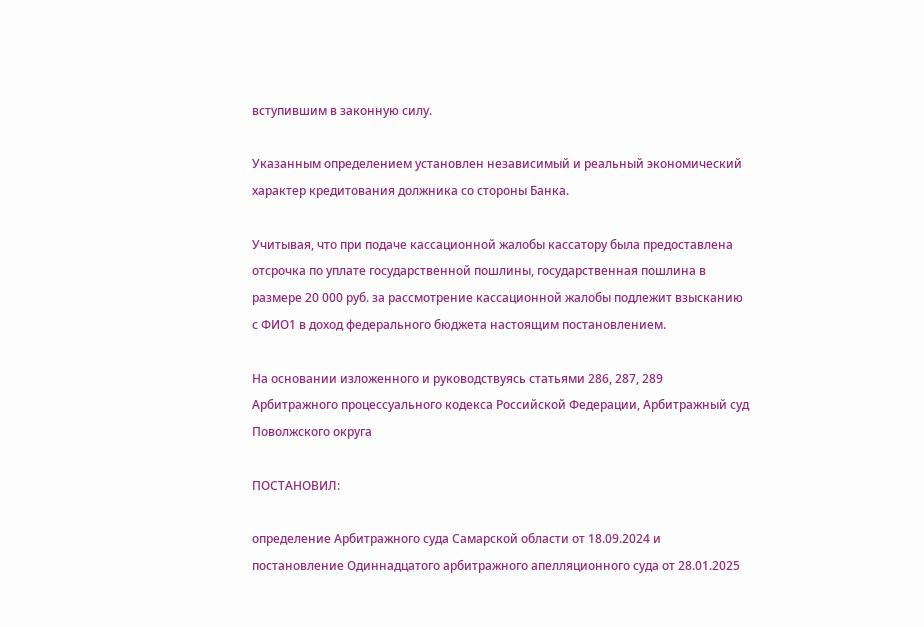вступившим в законную силу.

Указанным определением установлен независимый и реальный экономический характер кредитования должника со стороны Банка.

Учитывая, что при подаче кассационной жалобы кассатору была предоставлена отсрочка по уплате государственной пошлины, государственная пошлина в размере 20 000 руб. за рассмотрение кассационной жалобы подлежит взысканию с ФИО1 в доход федерального бюджета настоящим постановлением.

На основании изложенного и руководствуясь статьями 286, 287, 289 Арбитражного процессуального кодекса Российской Федерации, Арбитражный суд Поволжского округа

ПОСТАНОВИЛ:

определение Арбитражного суда Самарской области от 18.09.2024 и постановление Одиннадцатого арбитражного апелляционного суда от 28.01.2025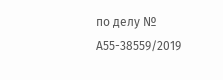по делу № А55-38559/2019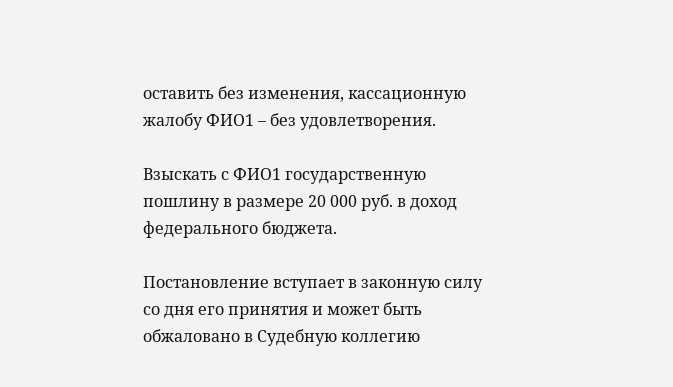оставить без изменения, кассационную жалобу ФИО1 – без удовлетворения.

Взыскать с ФИО1 государственную пошлину в размере 20 000 руб. в доход федерального бюджета.

Постановление вступает в законную силу со дня его принятия и может быть обжаловано в Судебную коллегию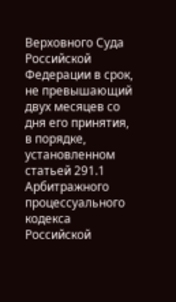Верховного Суда Российской Федерации в срок, не превышающий двух месяцев со дня его принятия, в порядке, установленном статьей 291.1 Арбитражного процессуального кодекса Российской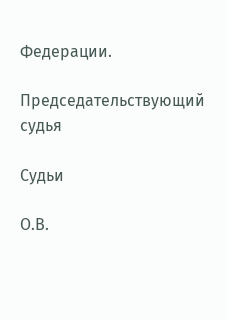Федерации.

Председательствующий судья

Судьи

О.В.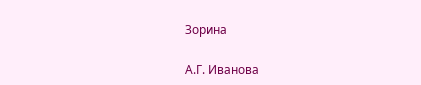Зорина

А.Г. Иванова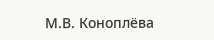М.В. Коноплёва